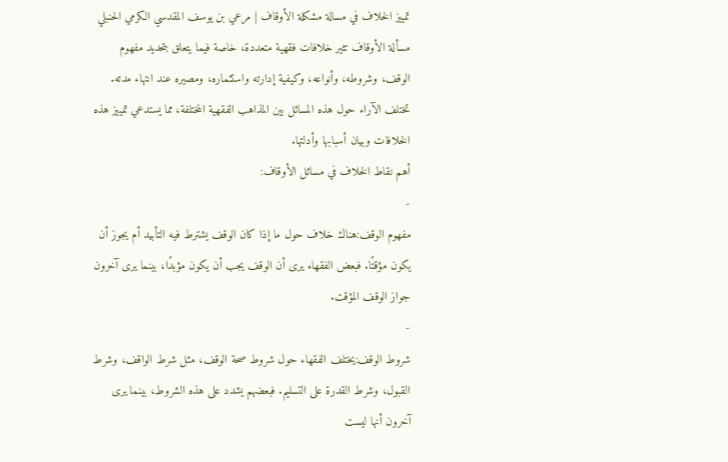تمييز الخلاف في مسالة مشكلة الأوقاف | مرعي بن يوسف المقدسي الكرمي الحنبلي
مسألة الأوقاف تثير خلافات فقهية متعددة، خاصة فيما يتعلق بتحديد مفهوم الوقف، وشروطه، وأنواعه، وكيفية إدارته واستثماره، ومصيره عند انتهاء مدته. تختلف الآراء حول هذه المسائل بين المذاهب الفقهية المختلفة، مما يستدعي تمييز هذه الخلافات وبيان أسبابها وأدلتها.
أهم نقاط الخلاف في مسائل الأوقاف:
-
مفهوم الوقف:هناك خلاف حول ما إذا كان الوقف يشترط فيه التأبيد أم يجوز أن يكون مؤقتًا. فبعض الفقهاء يرى أن الوقف يجب أن يكون مؤبدًا، بينما يرى آخرون جواز الوقف المؤقت.
-
شروط الوقف:يختلف الفقهاء حول شروط صحة الوقف، مثل شرط الواقف، وشرط القبول، وشرط القدرة على التسليم. فبعضهم يشدد على هذه الشروط، بينما يرى آخرون أنها ليست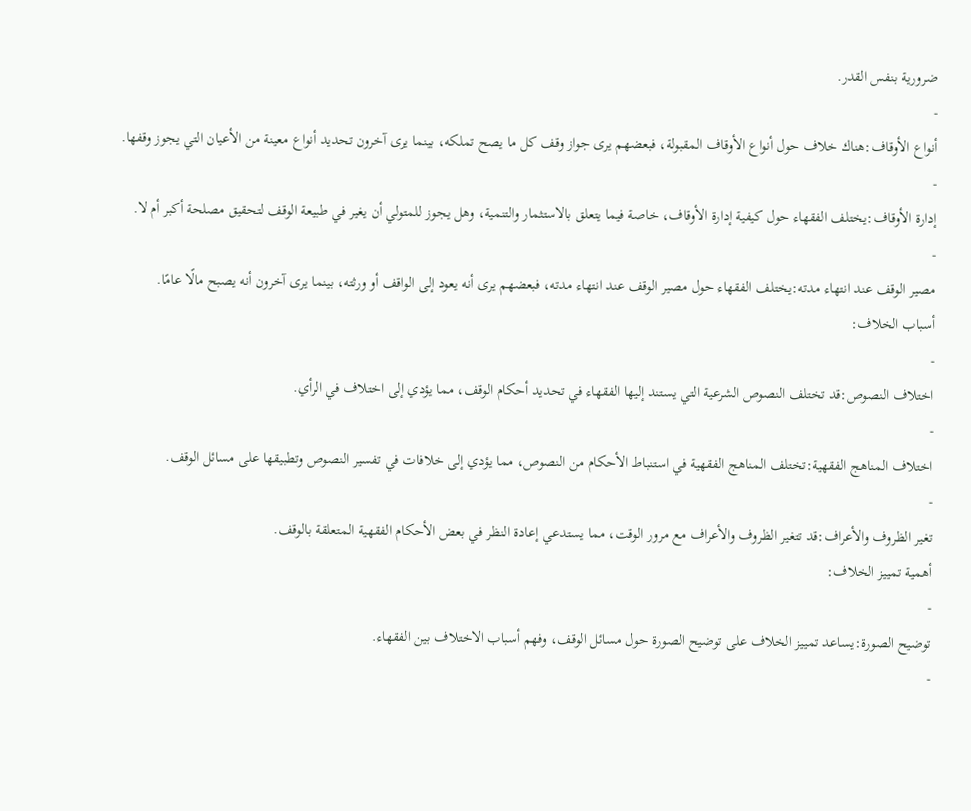ضرورية بنفس القدر.
-
أنواع الأوقاف:هناك خلاف حول أنواع الأوقاف المقبولة، فبعضهم يرى جواز وقف كل ما يصح تملكه، بينما يرى آخرون تحديد أنواع معينة من الأعيان التي يجوز وقفها.
-
إدارة الأوقاف:يختلف الفقهاء حول كيفية إدارة الأوقاف، خاصة فيما يتعلق بالاستثمار والتنمية، وهل يجوز للمتولي أن يغير في طبيعة الوقف لتحقيق مصلحة أكبر أم لا.
-
مصير الوقف عند انتهاء مدته:يختلف الفقهاء حول مصير الوقف عند انتهاء مدته، فبعضهم يرى أنه يعود إلى الواقف أو ورثته، بينما يرى آخرون أنه يصبح مالًا عامًا.
أسباب الخلاف:
-
اختلاف النصوص:قد تختلف النصوص الشرعية التي يستند إليها الفقهاء في تحديد أحكام الوقف، مما يؤدي إلى اختلاف في الرأي.
-
اختلاف المناهج الفقهية:تختلف المناهج الفقهية في استنباط الأحكام من النصوص، مما يؤدي إلى خلافات في تفسير النصوص وتطبيقها على مسائل الوقف.
-
تغير الظروف والأعراف:قد تتغير الظروف والأعراف مع مرور الوقت، مما يستدعي إعادة النظر في بعض الأحكام الفقهية المتعلقة بالوقف.
أهمية تمييز الخلاف:
-
توضيح الصورة:يساعد تمييز الخلاف على توضيح الصورة حول مسائل الوقف، وفهم أسباب الاختلاف بين الفقهاء.
-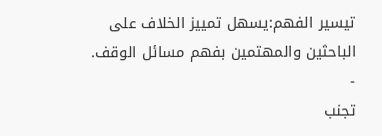تيسير الفهم:يسهل تمييز الخلاف على الباحثين والمهتمين بفهم مسائل الوقف.
-
تجنب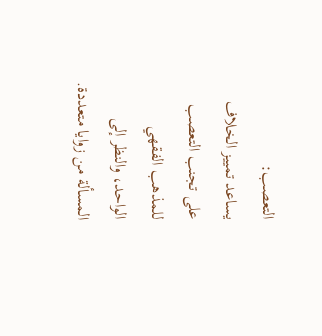التعصب:
يساعد تمييز الخلاف على تجنب التعصب للمذهب الفقهي الواحد، والنظر إلى المسألة من زوايا متعددة.